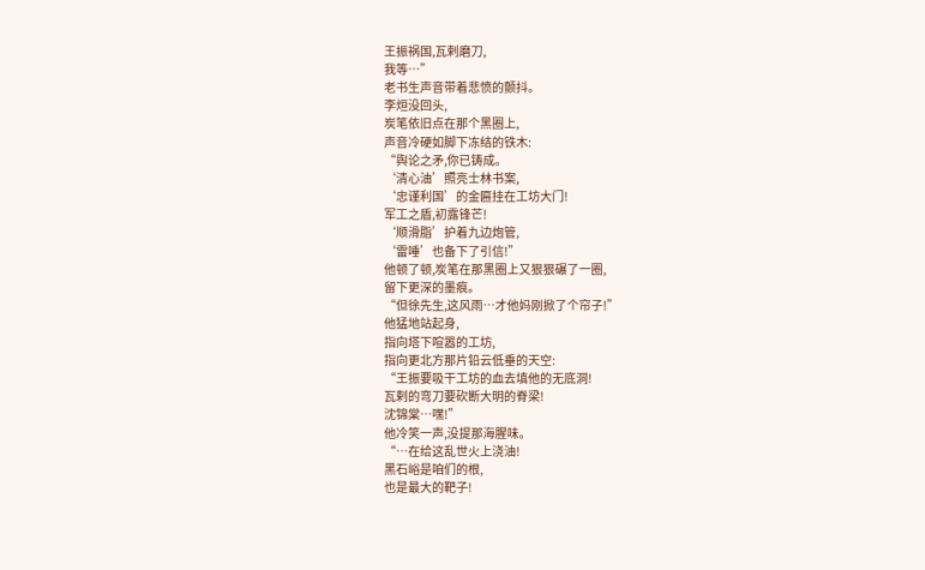王振祸国,瓦剌磨刀,
我等…”
老书生声音带着悲愤的颤抖。
李烜没回头,
炭笔依旧点在那个黑圈上,
声音冷硬如脚下冻结的铁木:
“舆论之矛,你已铸成。
‘清心油’照亮士林书案,
‘忠谨利国’的金匾挂在工坊大门!
军工之盾,初露锋芒!
‘顺滑脂’护着九边炮管,
‘雷唾’也备下了引信!”
他顿了顿,炭笔在那黑圈上又狠狠碾了一圈,
留下更深的墨痕。
“但徐先生,这风雨…才他妈刚掀了个帘子!”
他猛地站起身,
指向塔下喧嚣的工坊,
指向更北方那片铅云低垂的天空:
“王振要吸干工坊的血去填他的无底洞!
瓦剌的弯刀要砍断大明的脊梁!
沈锦棠…嘿!”
他冷笑一声,没提那海腥味。
“…在给这乱世火上浇油!
黑石峪是咱们的根,
也是最大的靶子!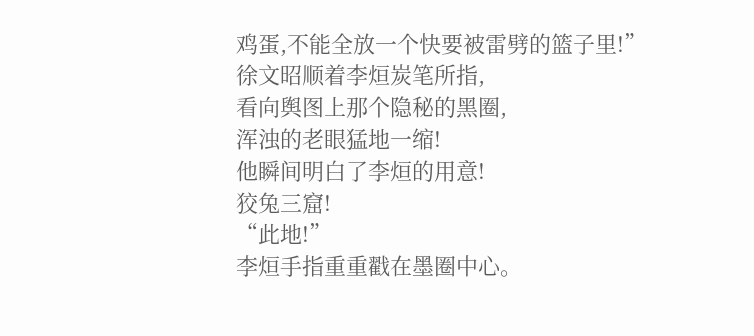鸡蛋,不能全放一个快要被雷劈的篮子里!”
徐文昭顺着李烜炭笔所指,
看向舆图上那个隐秘的黑圈,
浑浊的老眼猛地一缩!
他瞬间明白了李烜的用意!
狡兔三窟!
“此地!”
李烜手指重重戳在墨圈中心。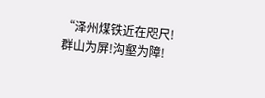“泽州煤铁近在咫尺!
群山为屏!沟壑为障!